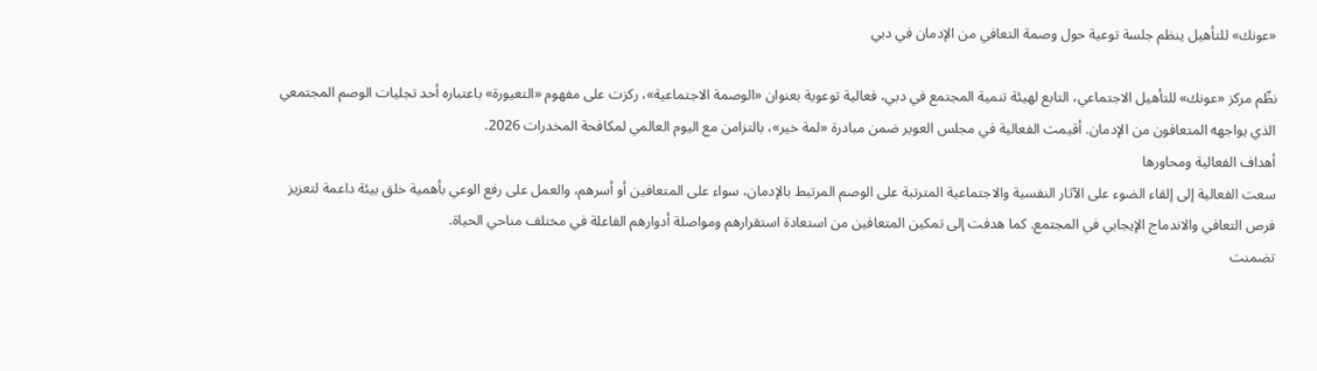«عونك» للتأهيل ينظم جلسة توعية حول وصمة التعافي من الإدمان في دبي

نظّم مركز «عونك» للتأهيل الاجتماعي، التابع لهيئة تنمية المجتمع في دبي، فعالية توعوية بعنوان «الوصمة الاجتماعية»، ركزت على مفهوم «التعيورة» باعتباره أحد تجليات الوصم المجتمعي الذي يواجهه المتعافون من الإدمان. أقيمت الفعالية في مجلس العوير ضمن مبادرة «لمة خير»، بالتزامن مع اليوم العالمي لمكافحة المخدرات 2026.
أهداف الفعالية ومحاورها
سعت الفعالية إلى إلقاء الضوء على الآثار النفسية والاجتماعية المترتبة على الوصم المرتبط بالإدمان، سواء على المتعافين أو أسرهم، والعمل على رفع الوعي بأهمية خلق بيئة داعمة لتعزيز فرص التعافي والاندماج الإيجابي في المجتمع. كما هدفت إلى تمكين المتعافين من استعادة استقرارهم ومواصلة أدوارهم الفاعلة في مختلف مناحي الحياة.
تضمنت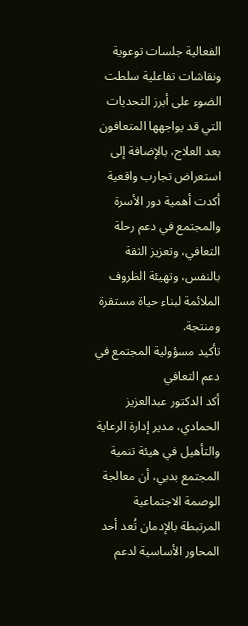الفعالية جلسات توعوية ونقاشات تفاعلية سلطت الضوء على أبرز التحديات التي قد يواجهها المتعافون بعد العلاج، بالإضافة إلى استعراض تجارب واقعية أكدت أهمية دور الأسرة والمجتمع في دعم رحلة التعافي، وتعزيز الثقة بالنفس، وتهيئة الظروف الملائمة لبناء حياة مستقرة ومنتجة.
تأكيد مسؤولية المجتمع في دعم التعافي
أكد الدكتور عبدالعزيز الحمادي، مدير إدارة الرعاية والتأهيل في هيئة تنمية المجتمع بدبي، أن معالجة الوصمة الاجتماعية المرتبطة بالإدمان تُعد أحد المحاور الأساسية لدعم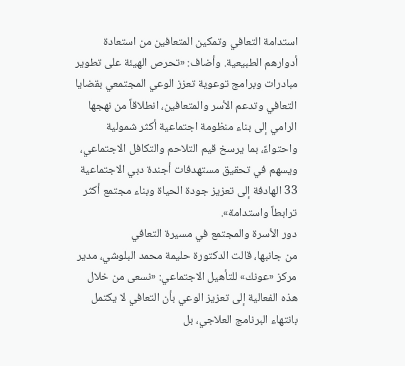استدامة التعافي وتمكين المتعافين من استعادة أدوارهم الطبيعية. وأضاف: «تحرص الهيئة على تطوير مبادرات وبرامج توعوية تعزز الوعي المجتمعي بقضايا التعافي وتدعم الأسر والمتعافين، انطلاقاً من نهجها الرامي إلى بناء منظومة اجتماعية أكثر شمولية واحتواءً، بما يرسخ قيم التلاحم والتكافل الاجتماعي، ويسهم في تحقيق مستهدفات أجندة دبي الاجتماعية 33 الهادفة إلى تعزيز جودة الحياة وبناء مجتمع أكثر ترابطاً واستدامة».
دور الأسرة والمجتمع في مسيرة التعافي
من جانبها، قالت الدكتورة حليمة محمد البلوشي، مدير مركز «عونك» للتأهيل الاجتماعي: «نسعى من خلال هذه الفعالية إلى تعزيز الوعي بأن التعافي لا يكتمل بانتهاء البرنامج العلاجي، بل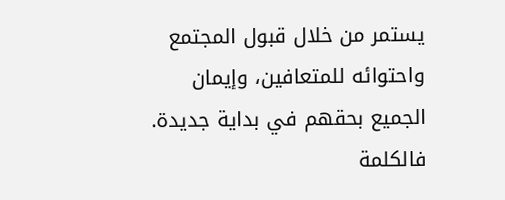يستمر من خلال قبول المجتمع واحتوائه للمتعافين، وإيمان الجميع بحقهم في بداية جديدة. فالكلمة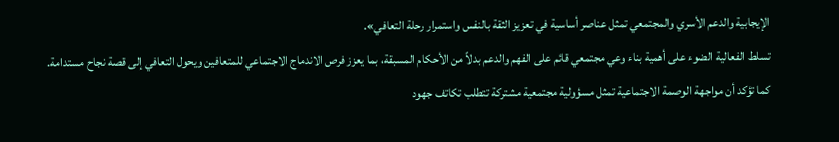الإيجابية والدعم الأسري والمجتمعي تمثل عناصر أساسية في تعزيز الثقة بالنفس واستمرار رحلة التعافي».
تسلط الفعالية الضوء على أهمية بناء وعي مجتمعي قائم على الفهم والدعم بدلاً من الأحكام المسبقة، بما يعزز فرص الاندماج الاجتماعي للمتعافين ويحول التعافي إلى قصة نجاح مستدامة. كما تؤكد أن مواجهة الوصمة الاجتماعية تمثل مسؤولية مجتمعية مشتركة تتطلب تكاتف جهود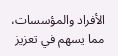الأفراد والمؤسسات، مما يسهم في تعزيز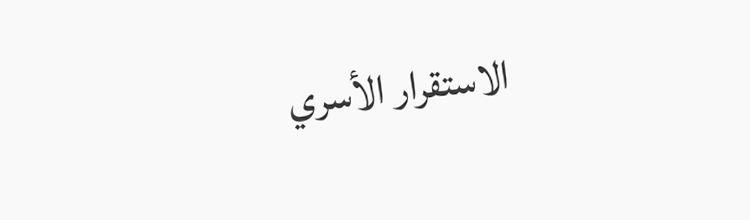الاستقرار الأسري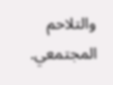والتلاحم المجتمعي.